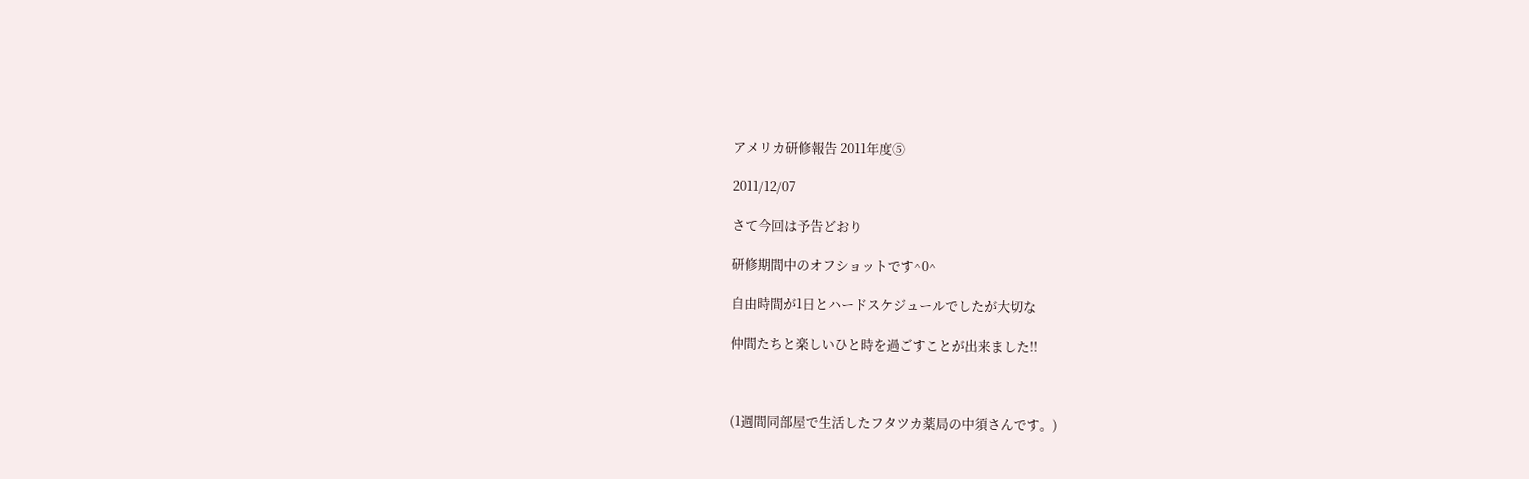アメリカ研修報告 2011年度⑤

2011/12/07

さて今回は予告どおり

研修期間中のオフショットです^0^

自由時間が1日とハードスケジュールでしたが大切な

仲間たちと楽しいひと時を過ごすことが出来ました!!



(1週間同部屋で生活したフタツカ薬局の中須さんです。)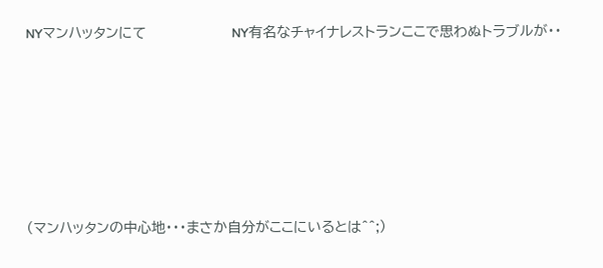NYマンハッタンにて                 NY有名なチャイナレストランここで思わぬトラブルが・・







(マンハッタンの中心地・・・まさか自分がここにいるとは^^;)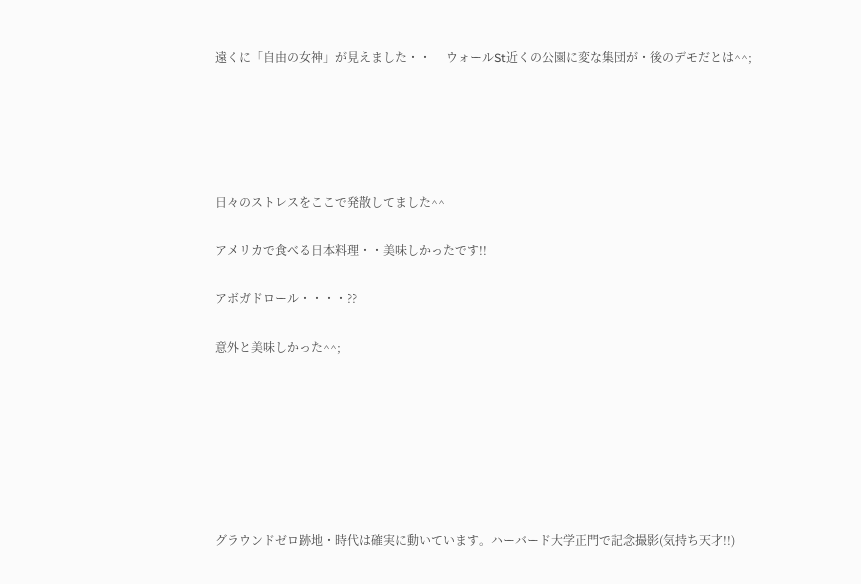遠くに「自由の女神」が見えました・・     ウォールSt近くの公園に変な集団が・後のデモだとは^^;





日々のストレスをここで発散してました^^

アメリカで食べる日本料理・・美味しかったです!!

アボガドロール・・・・??

意外と美味しかった^^;







グラウンドゼロ跡地・時代は確実に動いています。ハーバード大学正門で記念撮影(気持ち天才!!)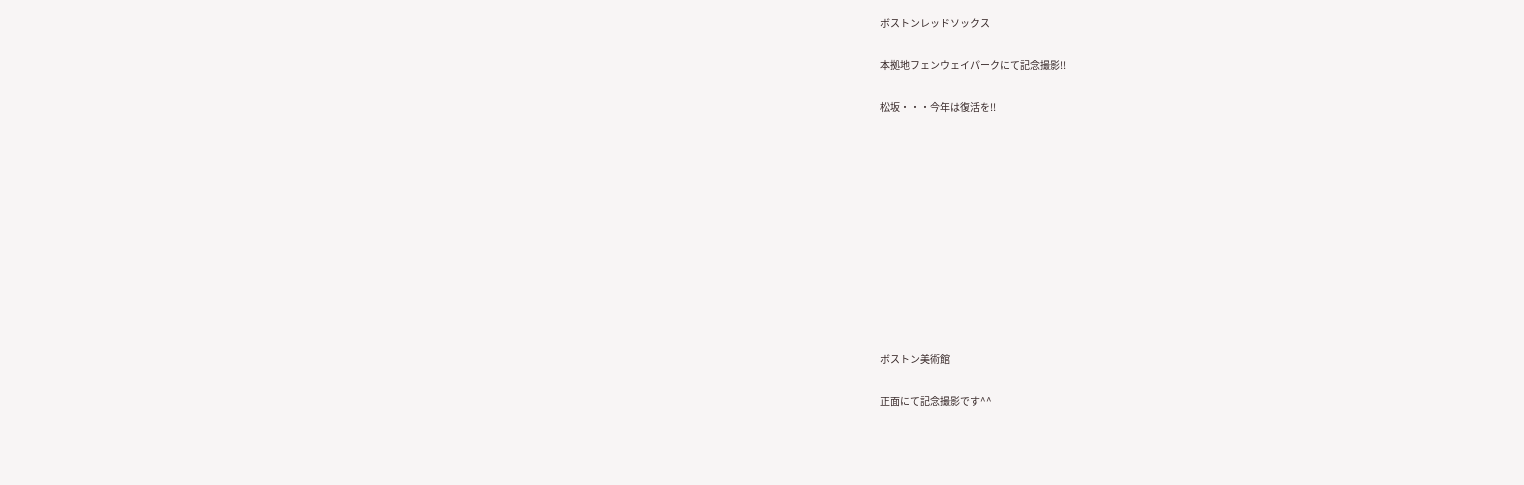ボストンレッドソックス

本拠地フェンウェイパークにて記念撮影!!

松坂・・・今年は復活を!!











ボストン美術館

正面にて記念撮影です^^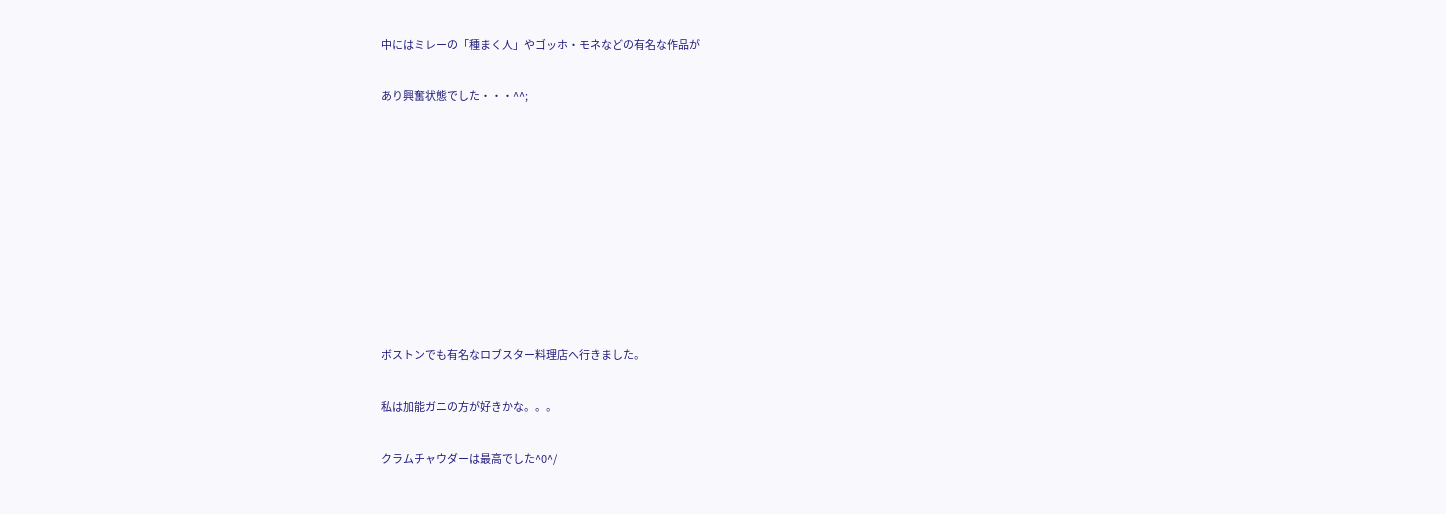中にはミレーの「種まく人」やゴッホ・モネなどの有名な作品が

あり興奮状態でした・・・^^;









ボストンでも有名なロブスター料理店へ行きました。

私は加能ガニの方が好きかな。。。

クラムチャウダーは最高でした^0^/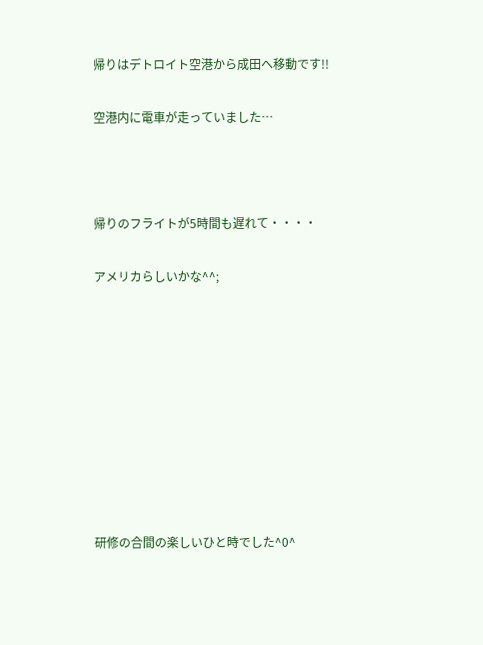帰りはデトロイト空港から成田へ移動です!!

空港内に電車が走っていました…



帰りのフライトが5時間も遅れて・・・・

アメリカらしいかな^^;









研修の合間の楽しいひと時でした^0^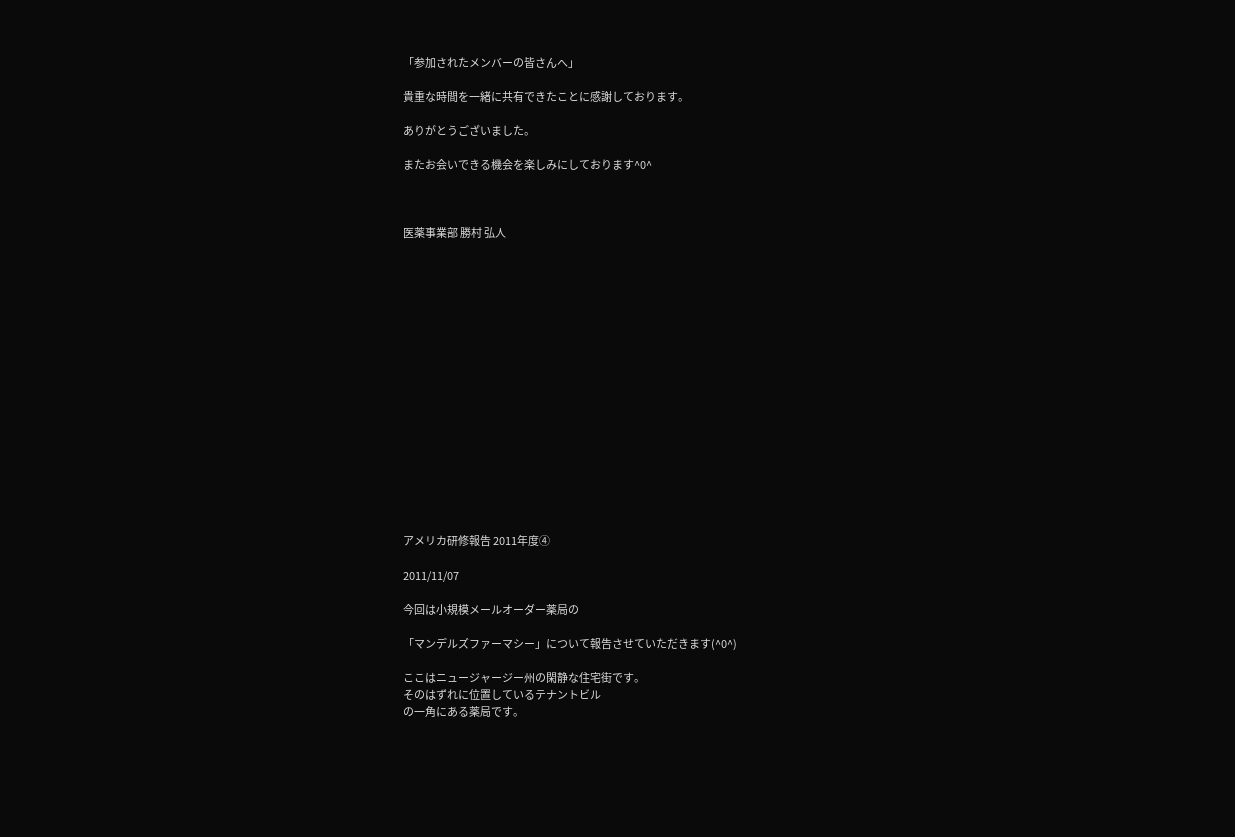「参加されたメンバーの皆さんへ」

貴重な時間を一緒に共有できたことに感謝しております。

ありがとうございました。

またお会いできる機会を楽しみにしております^0^



医薬事業部 勝村 弘人

















アメリカ研修報告 2011年度④

2011/11/07

今回は小規模メールオーダー薬局の

「マンデルズファーマシー」について報告させていただきます(^0^)

ここはニュージャージー州の閑静な住宅街です。
そのはずれに位置しているテナントビル
の一角にある薬局です。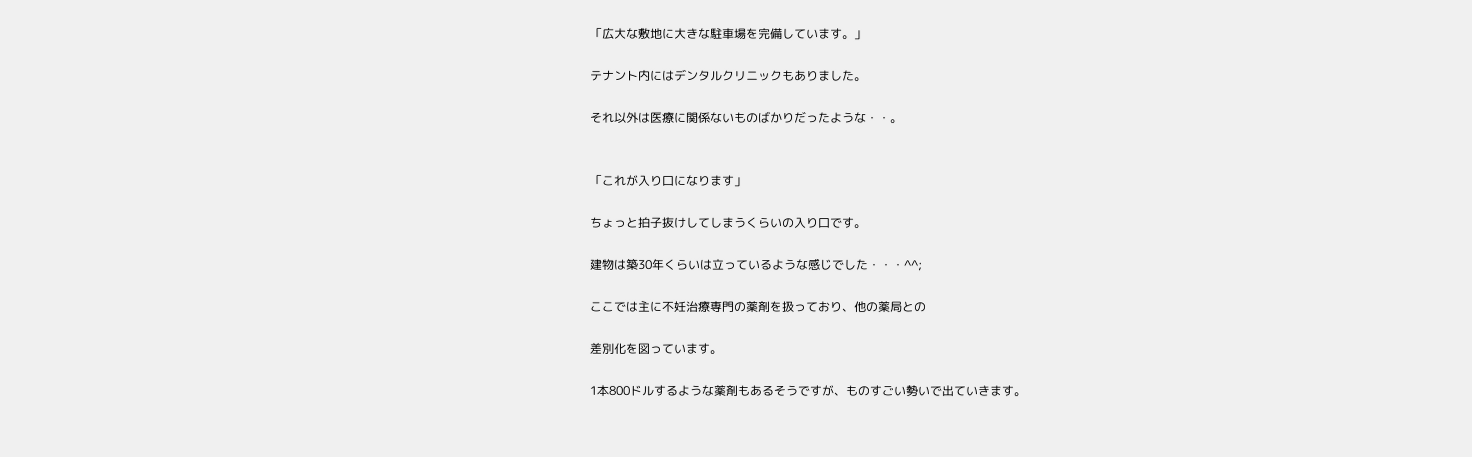「広大な敷地に大きな駐車場を完備しています。」

テナント内にはデンタルクリニックもありました。

それ以外は医療に関係ないものばかりだったような・・。


「これが入り口になります」

ちょっと拍子抜けしてしまうくらいの入り口です。

建物は築30年くらいは立っているような感じでした・・・^^;

ここでは主に不妊治療専門の薬剤を扱っており、他の薬局との

差別化を図っています。

1本800ドルするような薬剤もあるそうですが、ものすごい勢いで出ていきます。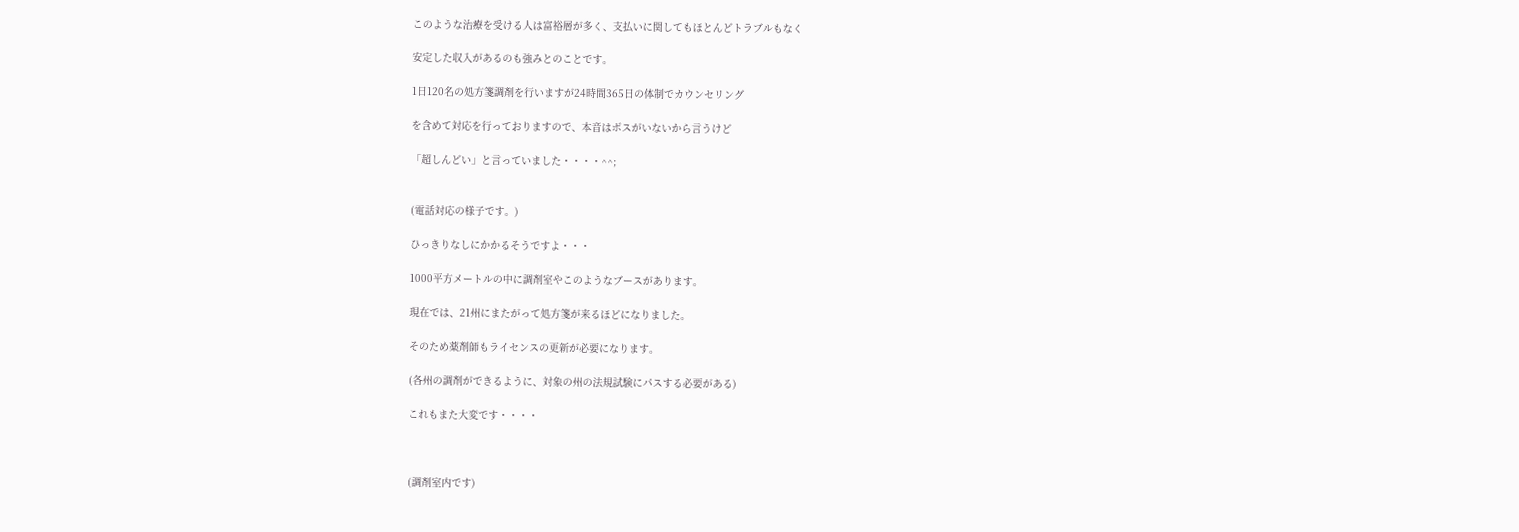このような治療を受ける人は富裕層が多く、支払いに関してもほとんどトラブルもなく

安定した収入があるのも強みとのことです。

1日120名の処方箋調剤を行いますが24時間365日の体制でカウンセリング

を含めて対応を行っておりますので、本音はボスがいないから言うけど

「超しんどい」と言っていました・・・・^^;


(電話対応の様子です。)

ひっきりなしにかかるそうですよ・・・

1000平方メートルの中に調剤室やこのようなブースがあります。

現在では、21州にまたがって処方箋が来るほどになりました。

そのため薬剤師もライセンスの更新が必要になります。

(各州の調剤ができるように、対象の州の法規試験にパスする必要がある)

これもまた大変です・・・・



(調剤室内です)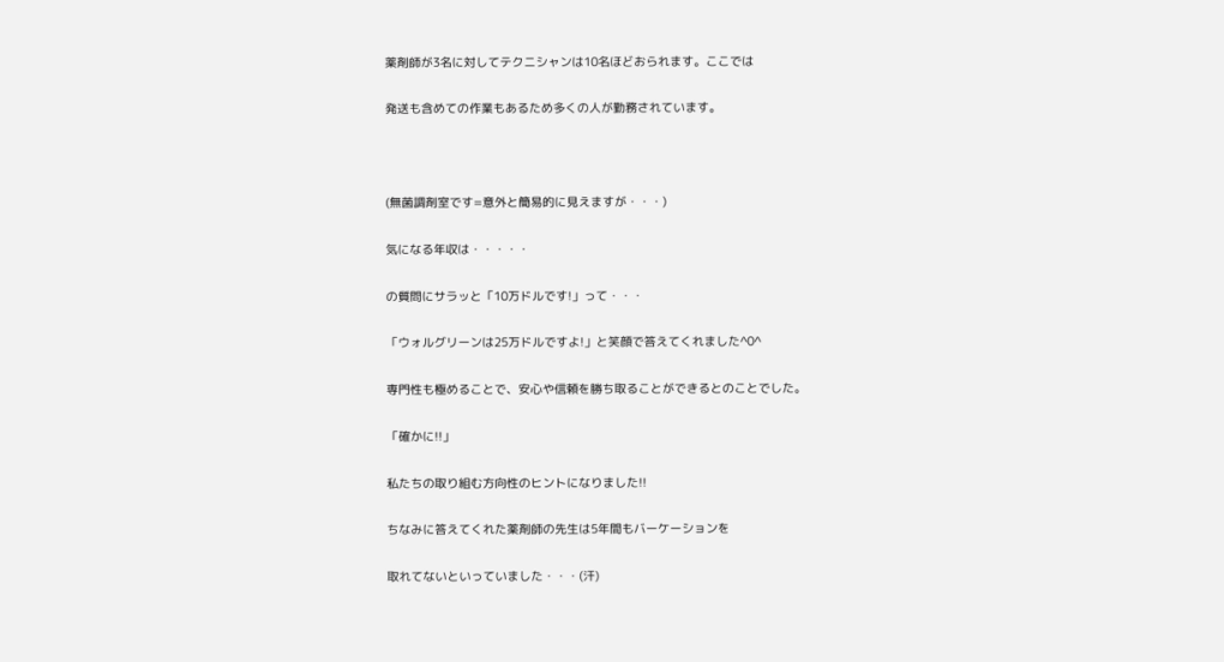薬剤師が3名に対してテクニシャンは10名ほどおられます。ここでは

発送も含めての作業もあるため多くの人が勤務されています。



(無菌調剤室です=意外と簡易的に見えますが・・・)

気になる年収は・・・・・

の質問にサラッと「10万ドルです!」って・・・

「ウォルグリーンは25万ドルですよ!」と笑顔で答えてくれました^0^

専門性も極めることで、安心や信頼を勝ち取ることができるとのことでした。

「確かに!!」

私たちの取り組む方向性のヒントになりました!!

ちなみに答えてくれた薬剤師の先生は5年間もバーケーションを

取れてないといっていました・・・(汗)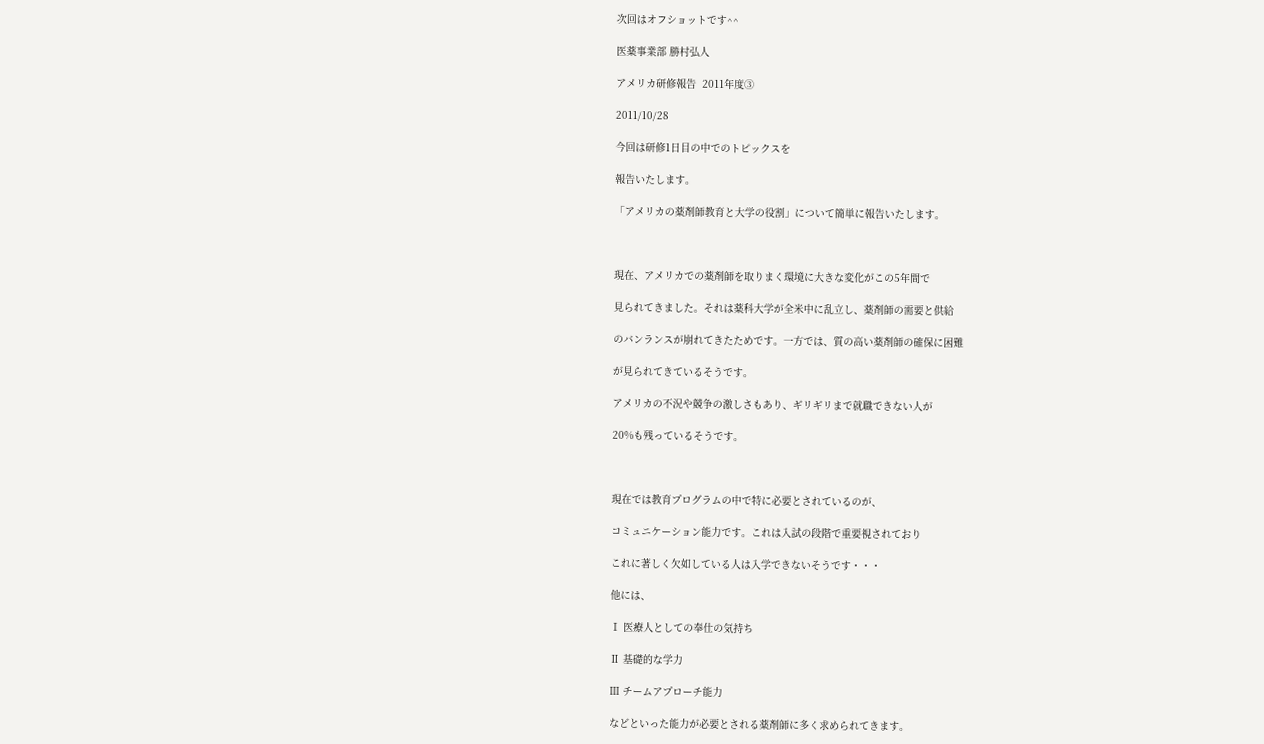次回はオフショットです^^

医薬事業部 勝村弘人

アメリカ研修報告  2011年度③

2011/10/28

今回は研修1日目の中でのトピックスを

報告いたします。

「アメリカの薬剤師教育と大学の役割」について簡単に報告いたします。



現在、アメリカでの薬剤師を取りまく環境に大きな変化がこの5年間で

見られてきました。それは薬科大学が全米中に乱立し、薬剤師の需要と供給

のバンランスが崩れてきたためです。一方では、質の高い薬剤師の確保に困難

が見られてきているそうです。

アメリカの不況や競争の激しさもあり、ギリギリまで就職できない人が

20%も残っているそうです。



現在では教育プログラムの中で特に必要とされているのが、

コミュニケーション能力です。これは入試の段階で重要視されており

これに著しく欠如している人は入学できないそうです・・・

他には、

Ⅰ 医療人としての奉仕の気持ち

Ⅱ 基礎的な学力

Ⅲ チームアプローチ能力

などといった能力が必要とされる薬剤師に多く求められてきます。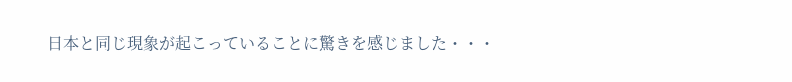日本と同じ現象が起こっていることに驚きを感じました・・・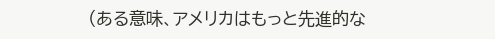(ある意味、アメリカはもっと先進的な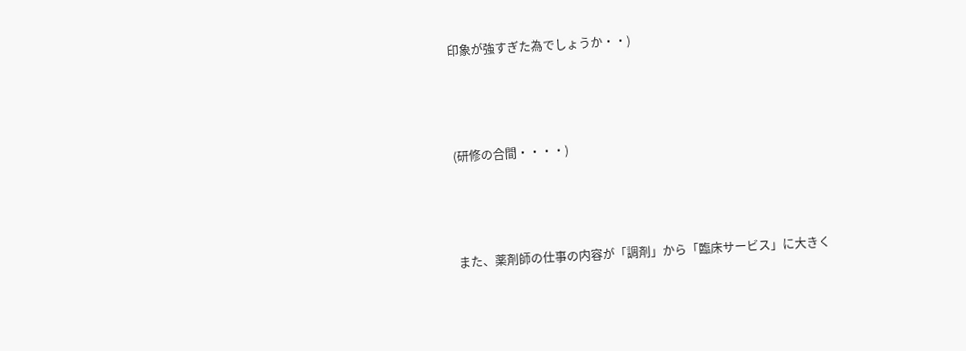印象が強すぎた為でしょうか・・)



(研修の合間・・・・)



また、薬剤師の仕事の内容が「調剤」から「臨床サービス」に大きく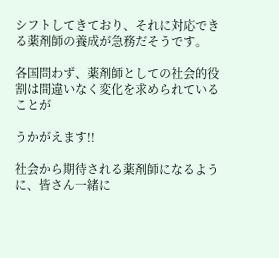シフトしてきており、それに対応できる薬剤師の養成が急務だそうです。

各国問わず、薬剤師としての社会的役割は間違いなく変化を求められていることが

うかがえます!!

社会から期待される薬剤師になるように、皆さん一緒に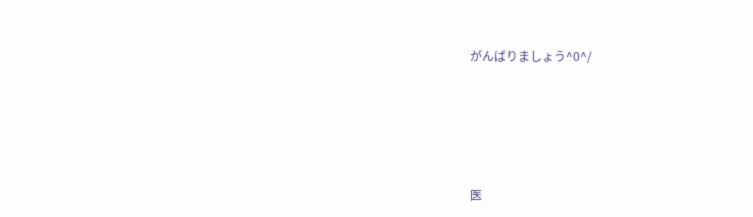がんばりましょう^0^/





医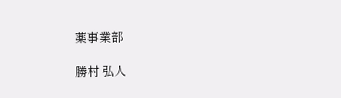薬事業部

勝村 弘人